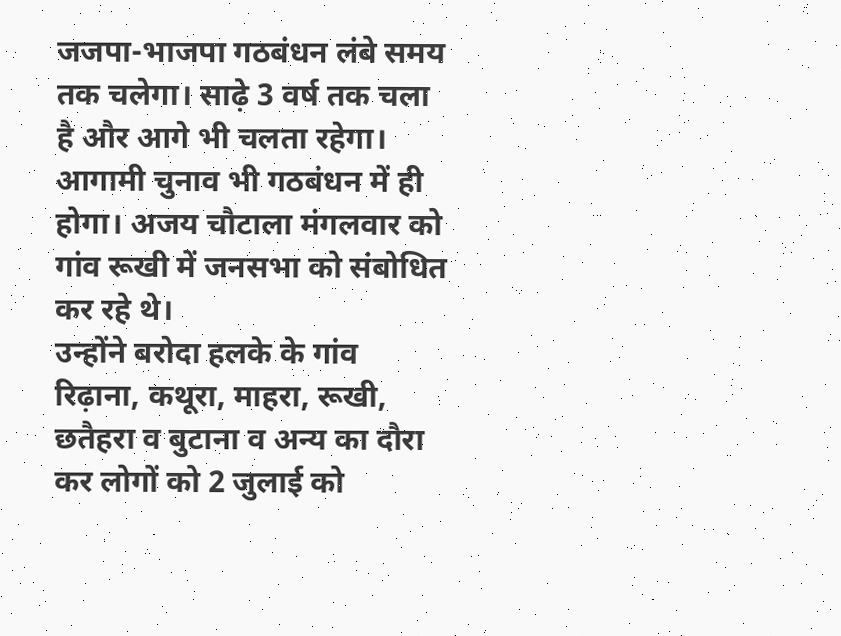जजपा-भाजपा गठबंधन लंबे समय तक चलेगा। साढ़े 3 वर्ष तक चला है और आगे भी चलता रहेगा। आगामी चुनाव भी गठबंधन में ही होगा। अजय चौटाला मंगलवार को गांव रूखी में जनसभा को संबोधित कर रहे थे।
उन्होंने बरोदा हलके के गांव रिढ़ाना, कथूरा, माहरा, रूखी, छतैहरा व बुटाना व अन्य का दौरा कर लोगों को 2 जुलाई को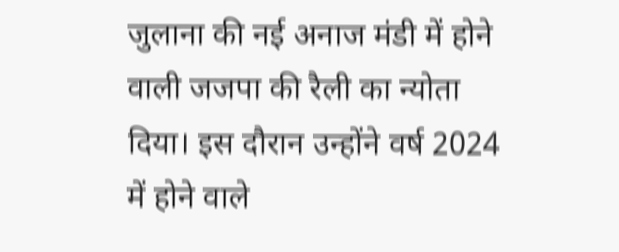जुलाना की नई अनाज मंडी में होने वाली जजपा की रैली का न्योता दिया। इस दौरान उन्होंने वर्ष 2024 में होने वाले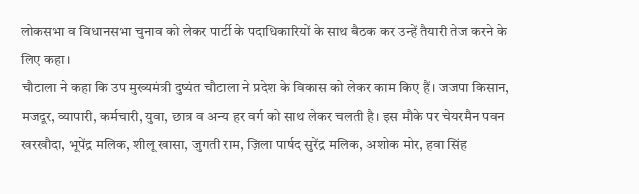लोकसभा व विधानसभा चुनाव को लेकर पार्टी के पदाधिकारियों के साथ बैठक कर उन्हें तैयारी तेज करने के लिए कहा।
चौटाला ने कहा कि उप मुख्यमंत्री दुष्यंत चौटाला ने प्रदेश के विकास को लेकर काम किए हैं। जजपा किसान, मजदूर, व्यापारी, कर्मचारी, युवा, छात्र व अन्य हर वर्ग को साथ लेकर चलती है। इस मौके पर चेयरमैन पवन खरखौदा, भूपेंद्र मलिक, शीलू खासा, जुगती राम, ज़िला पार्षद सुरेंद्र मलिक, अशोक मोर, हवा सिंह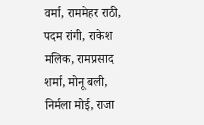वर्मा, राममेहर राठी, पदम रांगी, राकेश मलिक, रामप्रसाद शर्मा, मोनू बली, निर्मला मोई, राजा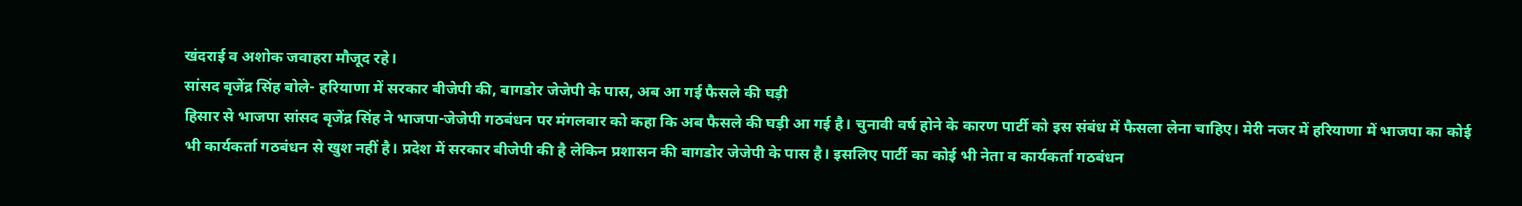खंदराई व अशोक जवाहरा मौजूद रहे।
सांसद बृजेंद्र सिंह बोले- हरियाणा में सरकार बीजेपी की, बागडोर जेजेपी के पास, अब आ गई फैसले की घड़ी
हिसार से भाजपा सांसद बृजेंद्र सिंह ने भाजपा-जेजेपी गठबंधन पर मंगलवार को कहा कि अब फैसले की घड़ी आ गई है। चुनावी वर्ष होने के कारण पार्टी को इस संबंध में फैसला लेना चाहिए। मेरी नजर में हरियाणा में भाजपा का कोई भी कार्यकर्ता गठबंधन से खुश नहीं है। प्रदेश में सरकार बीजेपी की है लेकिन प्रशासन की बागडोर जेजेपी के पास है। इसलिए पार्टी का कोई भी नेता व कार्यकर्ता गठबंधन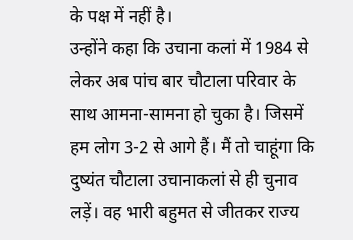के पक्ष में नहीं है।
उन्होंने कहा कि उचाना कलां में 1984 से लेकर अब पांच बार चौटाला परिवार के साथ आमना-सामना हो चुका है। जिसमें हम लोग 3-2 से आगे हैं। मैं तो चाहूंगा कि दुष्यंत चौटाला उचानाकलां से ही चुनाव लड़ें। वह भारी बहुमत से जीतकर राज्य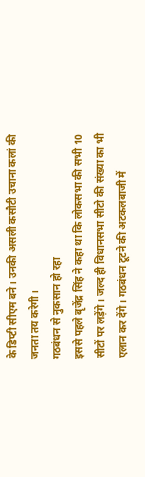के डिप्टी सीएम बने। उनकी असली कसौटी उचाना कलां की जनता तय करेगी।
गठबंधन से नुकसान हो रहा
इससे पहले बृजेंद्र सिंह ने कहा था कि लोकसभा की सभी 10 सीटों पर लड़ेंगे। जल्द ही विधानसभा सीटो की संख्या का भी एलान कर देंगे। गठबंधन टूटने की अटकलबाजी में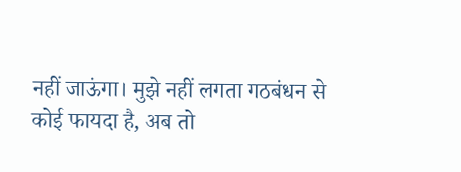नहीं जाऊंगा। मुझे नहीं लगता गठबंधन से कोई फायदा है, अब तो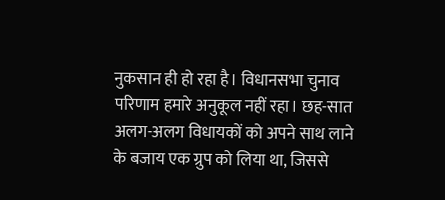नुकसान ही हो रहा है। विधानसभा चुनाव परिणाम हमारे अनुकूल नहीं रहा। छह-सात अलग-अलग विधायकों को अपने साथ लाने के बजाय एक ग्रुप को लिया था, जिससे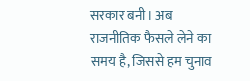सरकार बनी। अब राजनीतिक फैसले लेने का समय है, जिससे हम चुनाव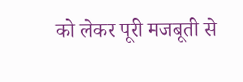को लेकर पूरी मजबूती से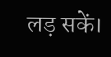लड़ सकें।